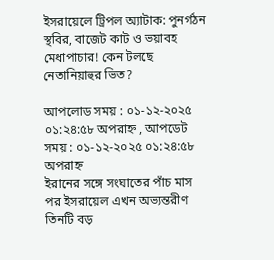ইসরায়েলে ট্রিপল অ্যাটাক: পুনর্গঠন স্থবির, বাজেট কাট ও ভয়াবহ মেধাপাচার! কেন টলছে নেতানিয়াহুর ভিত?

আপলোড সময় : ০১-১২-২০২৫ ০১:২৪:৫৮ অপরাহ্ন , আপডেট সময় : ০১-১২-২০২৫ ০১:২৪:৫৮ অপরাহ্ন
ইরানের সঙ্গে সংঘাতের পাঁচ মাস পর ইসরায়েল এখন অভ্যন্তরীণ তিনটি বড়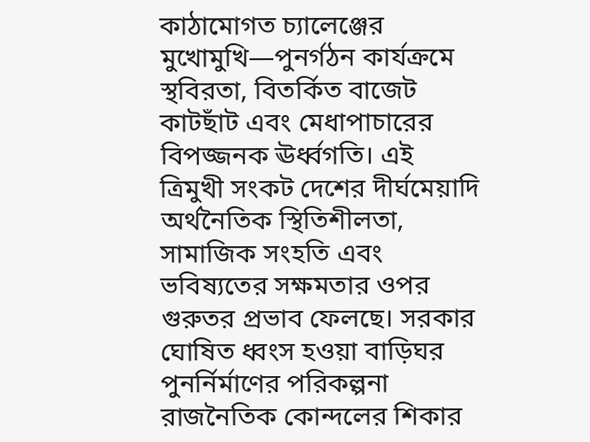কাঠামোগত চ্যালেঞ্জের মুখোমুখি—পুনর্গঠন কার্যক্রমে স্থবিরতা, বিতর্কিত বাজেট কাটছাঁট এবং মেধাপাচারের বিপজ্জনক ঊর্ধ্বগতি। এই ত্রিমুখী সংকট দেশের দীর্ঘমেয়াদি অর্থনৈতিক স্থিতিশীলতা, সামাজিক সংহতি এবং ভবিষ্যতের সক্ষমতার ওপর গুরুতর প্রভাব ফেলছে। সরকার ঘোষিত ধ্বংস হওয়া বাড়িঘর পুনর্নির্মাণের পরিকল্পনা রাজনৈতিক কোন্দলের শিকার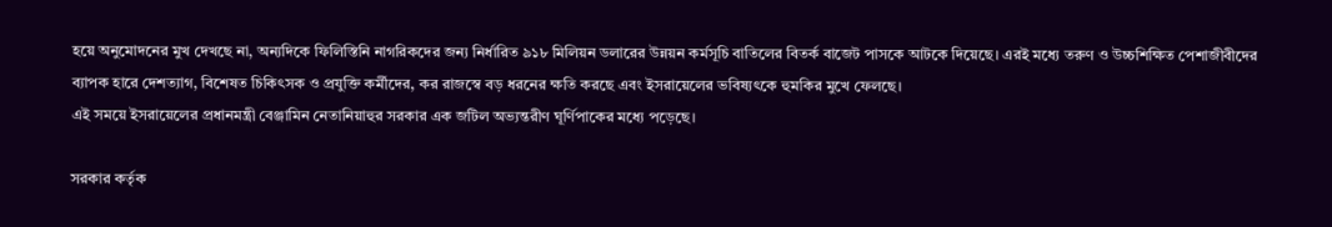হয়ে অনুমোদনের মুখ দেখছে না, অন্যদিকে ফিলিস্তিনি নাগরিকদের জন্য নির্ধারিত ৯১৮ মিলিয়ন ডলারের উন্নয়ন কর্মসূচি বাতিলের বিতর্ক বাজেট পাসকে আটকে দিয়েছে। এরই মধ্যে তরুণ ও উচ্চশিক্ষিত পেশাজীবীদের ব্যাপক হারে দেশত্যাগ, বিশেষত চিকিৎসক ও প্রযুক্তি কর্মীদের, কর রাজস্বে বড় ধরনের ক্ষতি করছে এবং ইসরায়েলের ভবিষ্যৎকে হুমকির মুখে ফেলছে।
এই সময়ে ইসরায়েলের প্রধানমন্ত্রী বেঞ্জামিন নেতানিয়াহুর সরকার এক জটিল অভ্যন্তরীণ ঘূর্ণিপাকের মধ্যে পড়েছে।

সরকার কর্তৃক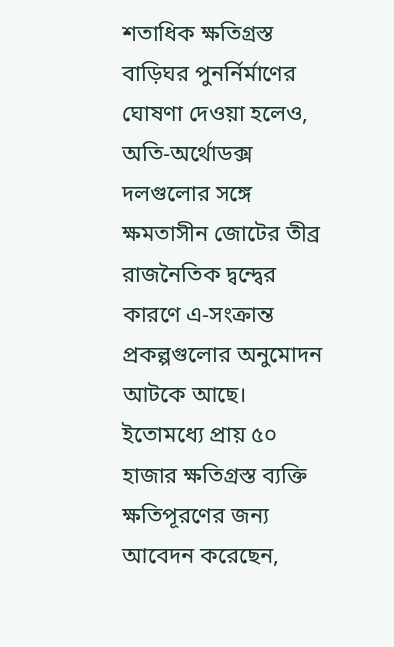শতাধিক ক্ষতিগ্রস্ত বাড়িঘর পুনর্নির্মাণের ঘোষণা দেওয়া হলেও, অতি-অর্থোডক্স দলগুলোর সঙ্গে ক্ষমতাসীন জোটের তীব্র রাজনৈতিক দ্বন্দ্বের কারণে এ-সংক্রান্ত প্রকল্পগুলোর অনুমোদন আটকে আছে। ইতোমধ্যে প্রায় ৫০ হাজার ক্ষতিগ্রস্ত ব্যক্তি ক্ষতিপূরণের জন্য আবেদন করেছেন,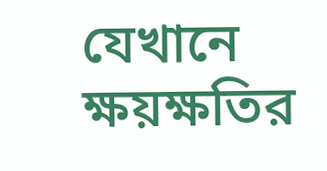যেখানে ক্ষয়ক্ষতির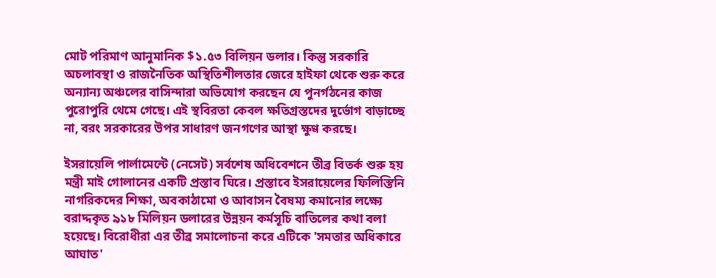মোট পরিমাণ আনুমানিক $১.৫৩ বিলিয়ন ডলার। কিন্তু সরকারি অচলাবস্থা ও রাজনৈতিক অস্থিতিশীলতার জেরে হাইফা থেকে শুরু করে অন্যান্য অঞ্চলের বাসিন্দারা অভিযোগ করছেন যে পুনর্গঠনের কাজ পুরোপুরি থেমে গেছে। এই স্থবিরতা কেবল ক্ষতিগ্রস্তদের দুর্ভোগ বাড়াচ্ছে না, বরং সরকারের উপর সাধারণ জনগণের আস্থা ক্ষুণ্ণ করছে।

ইসরায়েলি পার্লামেন্টে (নেসেট) সর্বশেষ অধিবেশনে তীব্র বিতর্ক শুরু হয় মন্ত্রী মাই গোলানের একটি প্রস্তাব ঘিরে। প্রস্তাবে ইসরায়েলের ফিলিস্তিনি নাগরিকদের শিক্ষা, অবকাঠামো ও আবাসন বৈষম্য কমানোর লক্ষ্যে বরাদ্দকৃত ৯১৮ মিলিয়ন ডলারের উন্নয়ন কর্মসূচি বাতিলের কথা বলা হয়েছে। বিরোধীরা এর তীব্র সমালোচনা করে এটিকে 'সমতার অধিকারে আঘাত'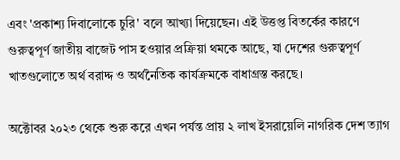এবং 'প্রকাশ্য দিবালোকে চুরি' বলে আখ্যা দিয়েছেন। এই উত্তপ্ত বিতর্কের কারণে গুরুত্বপূর্ণ জাতীয় বাজেট পাস হওয়ার প্রক্রিয়া থমকে আছে, যা দেশের গুরুত্বপূর্ণ খাতগুলোতে অর্থ বরাদ্দ ও অর্থনৈতিক কার্যক্রমকে বাধাগ্রস্ত করছে।

অক্টোবর ২০২৩ থেকে শুরু করে এখন পর্যন্ত প্রায় ২ লাখ ইসরায়েলি নাগরিক দেশ ত্যাগ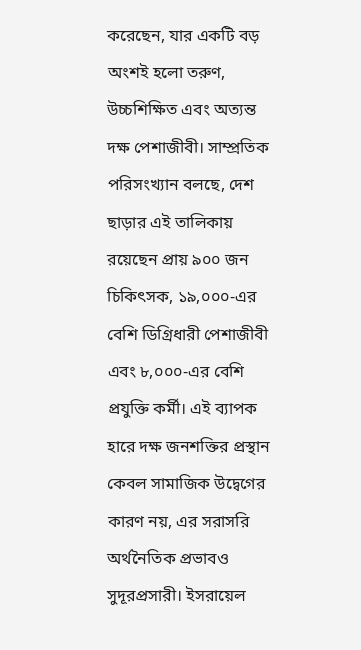করেছেন, যার একটি বড় অংশই হলো তরুণ, উচ্চশিক্ষিত এবং অত্যন্ত দক্ষ পেশাজীবী। সাম্প্রতিক পরিসংখ্যান বলছে, দেশ ছাড়ার এই তালিকায় রয়েছেন প্রায় ৯০০ জন চিকিৎসক, ১৯,০০০-এর বেশি ডিগ্রিধারী পেশাজীবী এবং ৮,০০০-এর বেশি প্রযুক্তি কর্মী। এই ব্যাপক হারে দক্ষ জনশক্তির প্রস্থান কেবল সামাজিক উদ্বেগের কারণ নয়, এর সরাসরি অর্থনৈতিক প্রভাবও সুদূরপ্রসারী। ইসরায়েল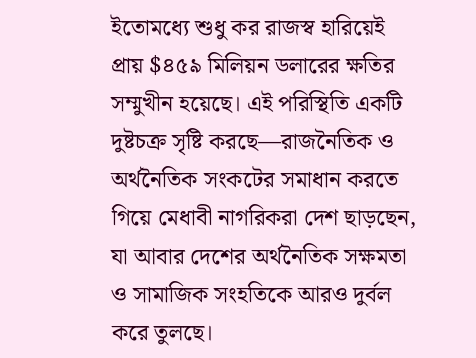ইতোমধ্যে শুধু কর রাজস্ব হারিয়েই প্রায় $৪৫৯ মিলিয়ন ডলারের ক্ষতির সম্মুখীন হয়েছে। এই পরিস্থিতি একটি দুষ্টচক্র সৃষ্টি করছে—রাজনৈতিক ও অর্থনৈতিক সংকটের সমাধান করতে গিয়ে মেধাবী নাগরিকরা দেশ ছাড়ছেন, যা আবার দেশের অর্থনৈতিক সক্ষমতা ও সামাজিক সংহতিকে আরও দুর্বল করে তুলছে।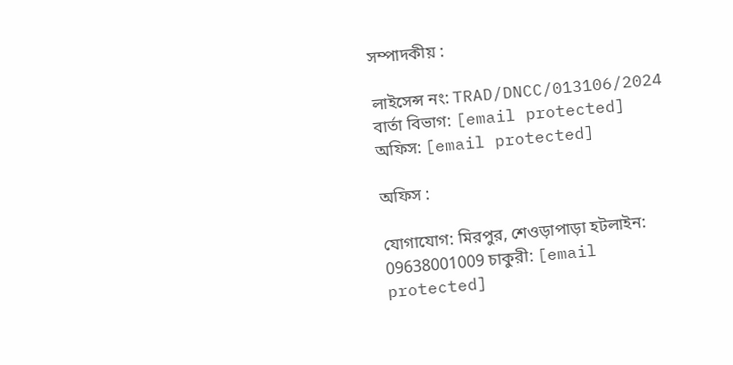সম্পাদকীয় :

লাইসেন্স নং: TRAD/DNCC/013106/2024 বার্তা বিভাগ: [email protected] অফিস: [email protected]

অফিস :

যোগাযোগ: মিরপুর, শেওড়াপাড়া হটলাইন: 09638001009 চাকুরী: [email protected]